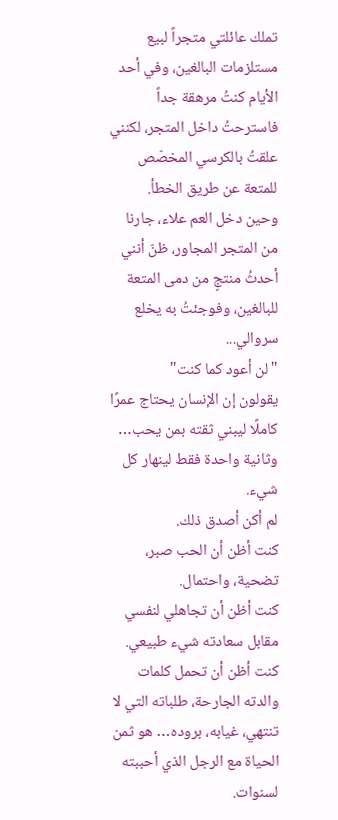تملك عائلتي متجراً لبيع مستلزمات البالغين، وفي أحد الأيام كنتُ مرهقة جداً فاسترحتُ داخل المتجر، لكنني علقتُ بالكرسي المخصّص للمتعة عن طريق الخطأ.
وحين دخل العم علاء، جارنا من المتجر المجاور، ظنّ أنني أحدثُ منتجٍ من دمى المتعة للبالغين، وفوجئتُ به يخلع سروالي...
"لن أعود كما كنت"
يقولون إن الإنسان يحتاج عمرًا كاملًا ليبني ثقته بمن يحب…
وثانية واحدة فقط لينهار كل شيء.
لم أكن أصدق ذلك.
كنت أظن أن الحب صبر، تضحية، واحتمال.
كنت أظن أن تجاهلي لنفسي مقابل سعادته شيء طبيعي.
كنت أظن أن تحمل كلمات والدته الجارحة، طلباته التي لا تنتهي، غيابه، بروده… هو ثمن الحياة مع الرجل الذي أحببته لسنوات.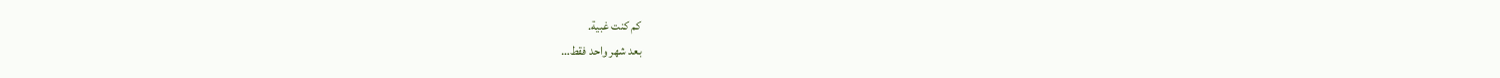كم كنت غبية.
بعد شهر واحد فقط…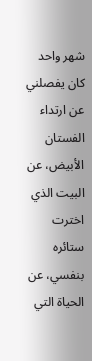شهر واحد كان يفصلني عن ارتداء الفستان الأبيض، عن البيت الذي اخترت ستائره بنفسي، عن الحياة التي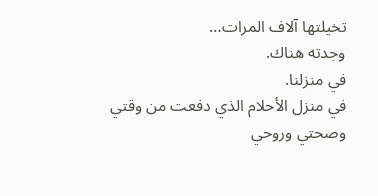تخيلتها آلاف المرات…
وجدته هناك.
في منزلنا.
في منزل الأحلام الذي دفعت من وقتي وصحتي وروحي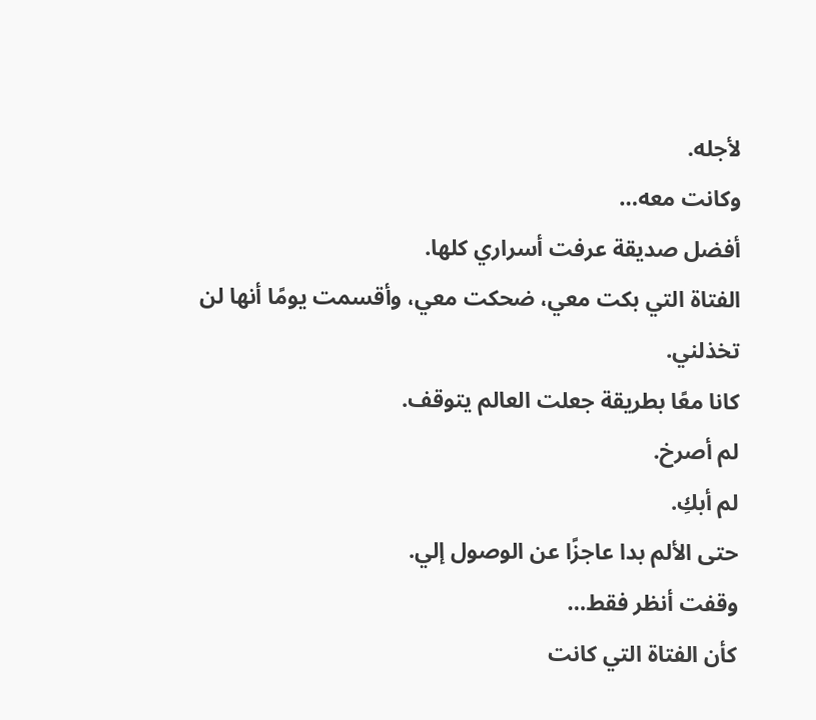لأجله.
وكانت معه…
أفضل صديقة عرفت أسراري كلها.
الفتاة التي بكت معي، ضحكت معي، وأقسمت يومًا أنها لن تخذلني.
كانا معًا بطريقة جعلت العالم يتوقف.
لم أصرخ.
لم أبكِ.
حتى الألم بدا عاجزًا عن الوصول إلي.
وقفت أنظر فقط…
كأن الفتاة التي كانت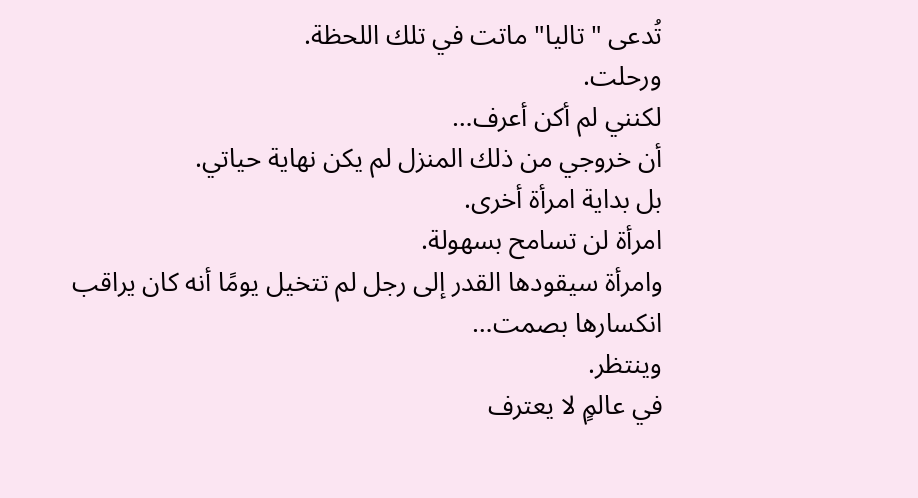تُدعى "تاليا" ماتت في تلك اللحظة.
ورحلت.
لكنني لم أكن أعرف…
أن خروجي من ذلك المنزل لم يكن نهاية حياتي.
بل بداية امرأة أخرى.
امرأة لن تسامح بسهولة.
وامرأة سيقودها القدر إلى رجل لم تتخيل يومًا أنه كان يراقب انكسارها بصمت…
وينتظر.
في عالمٍ لا يعترف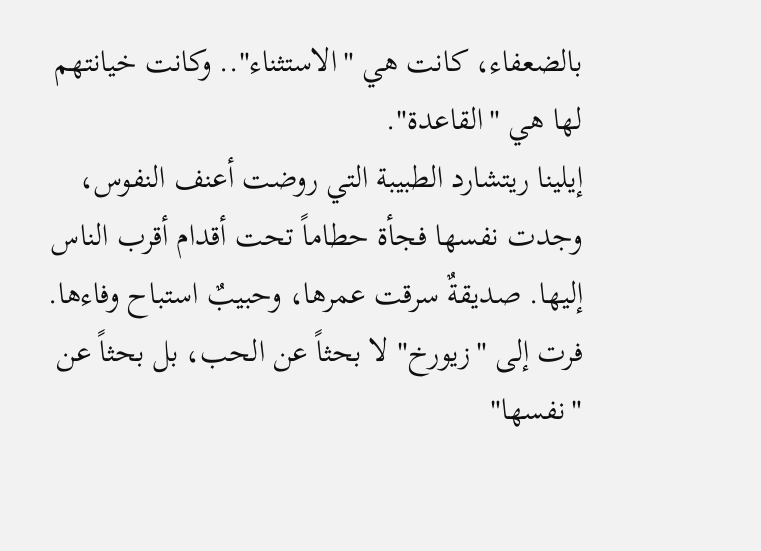بالضعفاء، كانت هي "الاستثناء".. وكانت خيانتهم لها هي "القاعدة".
إيلينا ريتشارد الطبيبة التي روضت أعنف النفوس، وجدت نفسها فجأة حطاماً تحت أقدام أقرب الناس إليها. صديقةٌ سرقت عمرها، وحبيبٌ استباح وفاءها. فرت إلى "زيورخ" لا بحثاً عن الحب، بل بحثاً عن "نفسها"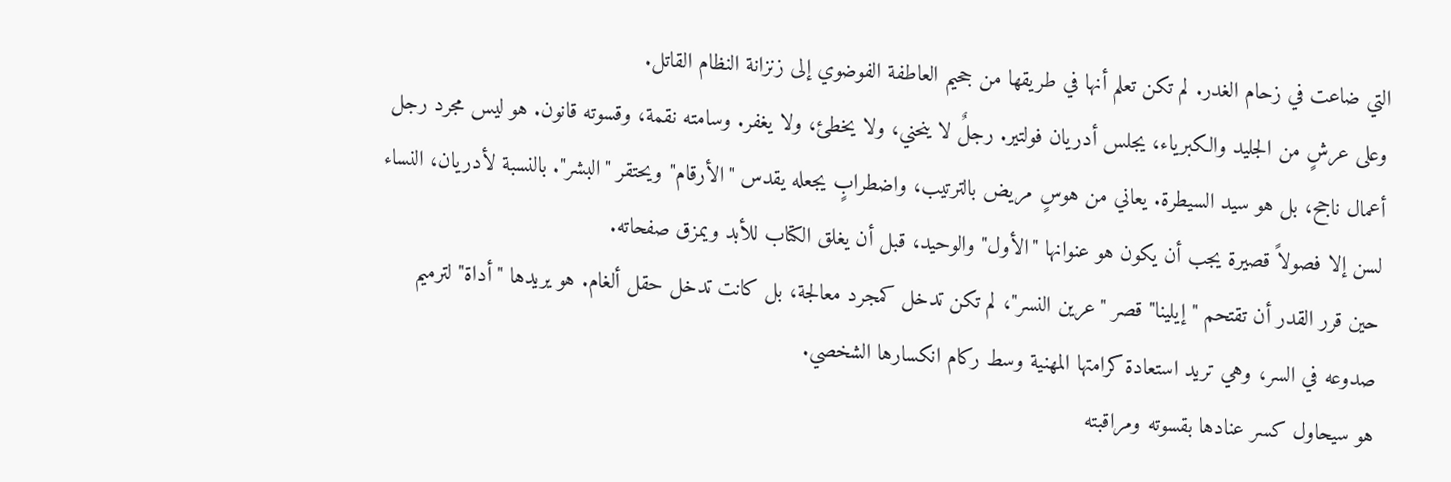التي ضاعت في زحام الغدر. لم تكن تعلم أنها في طريقها من جحيم العاطفة الفوضوي إلى زنزانة النظام القاتل.
وعلى عرشٍ من الجليد والكبرياء، يجلس أدريان فولتير. رجلٌ لا ينحني، ولا يخطئ، ولا يغفر. وسامته نقمة، وقسوته قانون. هو ليس مجرد رجل أعمال ناجح، بل هو سيد السيطرة. يعاني من هوسٍ مريض بالترتيب، واضطرابٍ يجعله يقدس "الأرقام" ويحتقر "البشر". بالنسبة لأدريان، النساء لسن إلا فصولاً قصيرة يجب أن يكون هو عنوانها "الأول" والوحيد، قبل أن يغلق الكتاب للأبد ويمزق صفحاته.
حين قرر القدر أن تقتحم "إيلينا" قصر "عرين النسر"، لم تكن تدخل كمجرد معالجة، بل كانت تدخل حقل ألغام. هو يريدها "أداة" لترميم صدوعه في السر، وهي تريد استعادة كرامتها المهنية وسط ركام انكسارها الشخصي.
هو سيحاول كسر عنادها بقسوته ومراقبته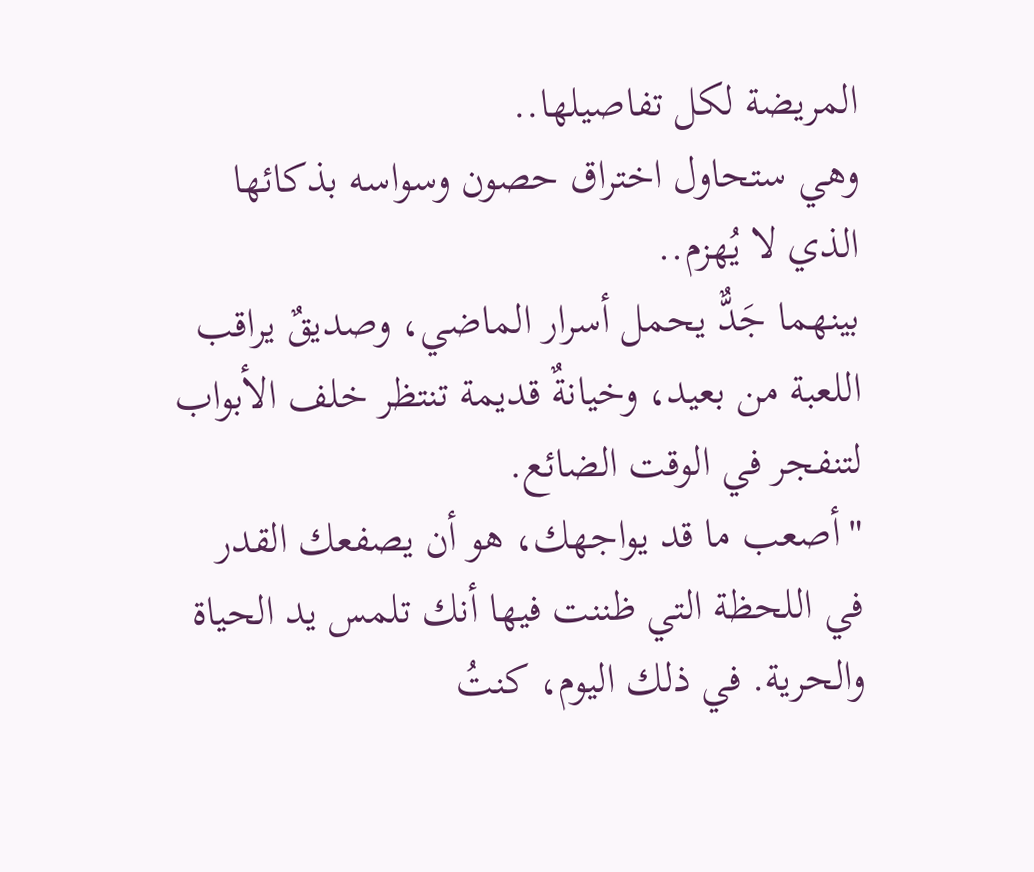المريضة لكل تفاصيلها..
وهي ستحاول اختراق حصون وسواسه بذكائها الذي لا يُهزم..
بينهما جَدٌّ يحمل أسرار الماضي، وصديقٌ يراقب اللعبة من بعيد، وخيانةٌ قديمة تنتظر خلف الأبواب لتنفجر في الوقت الضائع.
"أصعب ما قد يواجهك، هو أن يصفعك القدر في اللحظة التي ظننت فيها أنك تلمس يد الحياة والحرية. في ذلك اليوم، كنتُ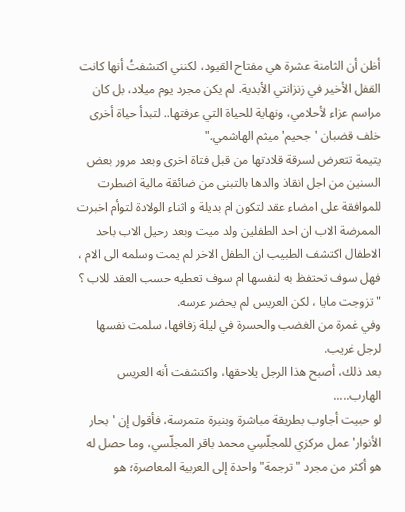أظن أن الثامنة عشرة هي مفتاح القيود، لكنني اكتشفتُ أنها كانت القفل الأخير في زنزانتي الأبدية. لم يكن مجرد يوم ميلاد، بل كان مراسم عزاء لأحلامي، ونهاية للحياة التي عرفتها.. لتبدأ حياة أخرى خلف قضبان 'جحيم' ميثم الهاشمي."
يتيمة تتعرض لسرقة قلادتها من قبل فتاة اخرى وبعد مرور بعض السنين من اجل انقاذ والدها بالتبنى من ضائقة مالية اضطرت للموافقة على امضاء عقد لتكون ام بديلة و اثناء الولادة لتوأم اخبرت الممرضة الاب ان احد الطفلين ولد ميت وبعد رحيل الاب باحد الاطفال اكتشف الطبيب ان الطفل الاخر لم يمت وسلمه الى الام ، فهل سوف تحتفظ به لنفسها ام سوف تعطيه حسب العقد للاب ؟
"تزوجت مايا ، لكن العريس لم يحضر عرسه.
وفي غمرة من الغضب والحسرة في ليلة زفافها، سلمت نفسها لرجل غريب.
بعد ذلك، أصبح هذا الرجل يلاحقها، واكتشفت أنه العريس الهارب.....
لو حبيت أجاوب بطريقة مباشرة وبنبرة متمرسة، فأقول إن 'بحار الأنوار' عمل مركزي للمجلّسِي محمد باقر المجلّسي، وما حصل له هو أكثر من مجرد "ترجمة" واحدة إلى العربية المعاصرة؛ هو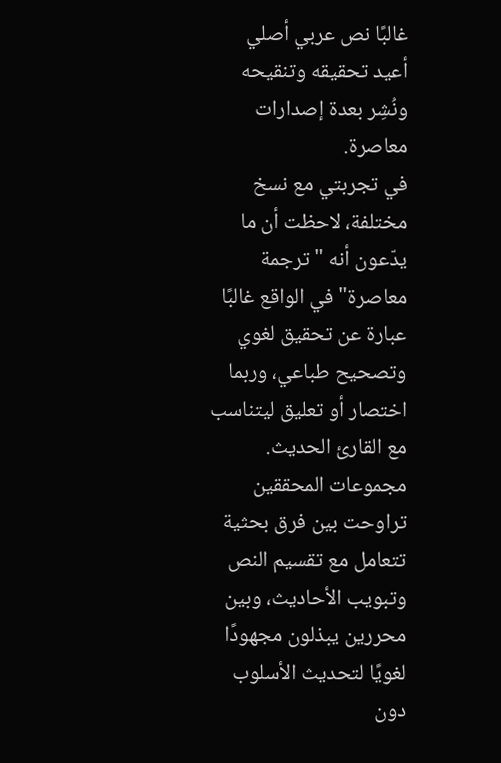غالبًا نص عربي أصلي أعيد تحقيقه وتنقيحه ونُشِر بعدة إصدارات معاصرة.
في تجربتي مع نسخ مختلفة، لاحظت أن ما يدّعون أنه "ترجمة معاصرة" في الواقع غالبًا عبارة عن تحقيق لغوي وتصحيح طباعي، وربما اختصار أو تعليق ليتناسب مع القارئ الحديث. مجموعات المحققين تراوحت بين فرق بحثية تتعامل مع تقسيم النص وتبويب الأحاديث، وبين محررين يبذلون مجهودًا لغويًا لتحديث الأسلوب دون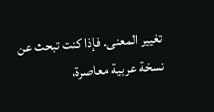تغيير المعنى. فإذا كنت تبحث عن نسخة عربية معاصرة،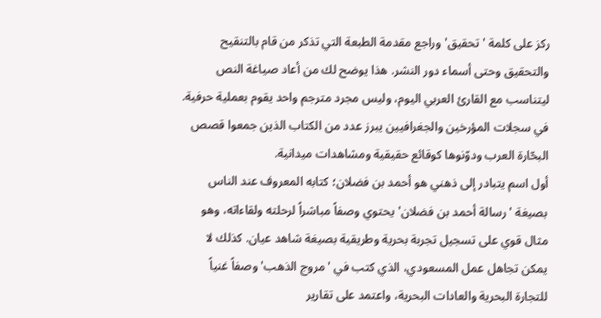ركز على كلمة 'تحقيق' وراجع مقدمة الطبعة التي تذكر من قام بالتنقيح والتحقيق وحتى أسماء دور النشر. هذا يوضح لك من أعاد صياغة النص ليتناسب مع القارئ العربي اليوم، وليس مجرد مترجم واحد يقوم بعملية حرفية.
في سجلات المؤرخين والجغرافيين يبرز عدد من الكتاب الذين جمعوا قصص البحّارة العرب ودوّنوها كوقائع حقيقية ومشاهدات ميدانية.
أول اسم يتبادر إلى ذهني هو أحمد بن فضلان؛ كتابه المعروف عند الناس بصيغة 'رسالة أحمد بن فضلان' يحتوي وصفاً مباشراً لرحلته ولقاءاته، وهو مثال قوي على تسجيل تجربة بحرية وطريقية بصيغة شاهد عيان. كذلك لا يمكن تجاهل عمل المسعودي، الذي كتب في 'مروج الذهب' وصفاً غنياً للتجارة البحرية والعادات البحرية، واعتمد على تقارير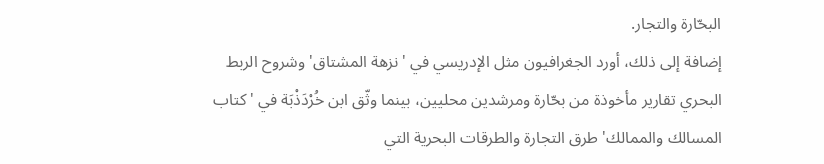البحّارة والتجار.
إضافة إلى ذلك، أورد الجغرافيون مثل الإدريسي في 'نزهة المشتاق' وشروح الربط البحري تقارير مأخوذة من بحّارة ومرشدين محليين، بينما وثّق ابن خُرْدَذْبَة في 'كتاب المسالك والممالك' طرق التجارة والطرقات البحرية التي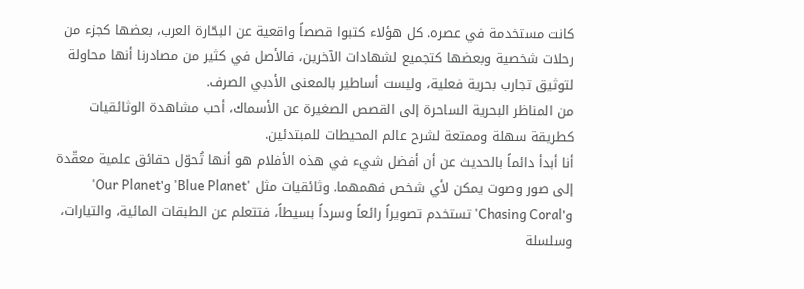كانت مستخدمة في عصره. كل هؤلاء كتبوا قصصاً واقعية عن البحّارة العرب، بعضها كجزء من رحلات شخصية وبعضها كتجميع لشهادات الآخرين، فالأصل في كثير من مصادرنا أنها محاولة لتوثيق تجارب بحرية فعلية، وليست أساطير بالمعنى الأدبي الصرف.
من المناظر البحرية الساحرة إلى القصص الصغيرة عن الأسماك، أحب مشاهدة الوثائقيات كطريقة سهلة وممتعة لشرح عالم المحيطات للمبتدئين.
أنا أبدأ دائماً بالحديث عن أن أفضل شيء في هذه الأفلام هو أنها تُحوّل حقائق علمية معقّدة إلى صور وصوت يمكن لأي شخص فهمهما. وثائقيات مثل 'Blue Planet' و'Our Planet' و'Chasing Coral' تستخدم تصويراً رائعاً وسرداً بسيطاً، فتتعلم عن الطبقات المائية، والتيارات، وسلسلة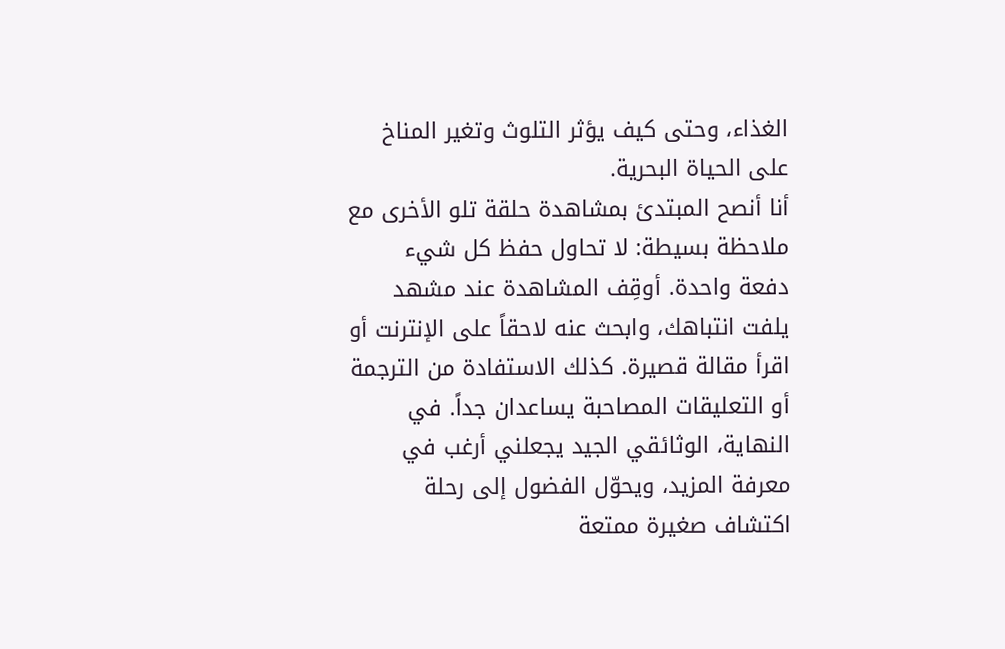الغذاء، وحتى كيف يؤثر التلوث وتغير المناخ على الحياة البحرية.
أنا أنصح المبتدئ بمشاهدة حلقة تلو الأخرى مع ملاحظة بسيطة: لا تحاول حفظ كل شيء دفعة واحدة. أوقِف المشاهدة عند مشهد يلفت انتباهك، وابحث عنه لاحقاً على الإنترنت أو اقرأ مقالة قصيرة. كذلك الاستفادة من الترجمة أو التعليقات المصاحبة يساعدان جداً. في النهاية، الوثائقي الجيد يجعلني أرغب في معرفة المزيد، ويحوّل الفضول إلى رحلة اكتشاف صغيرة ممتعة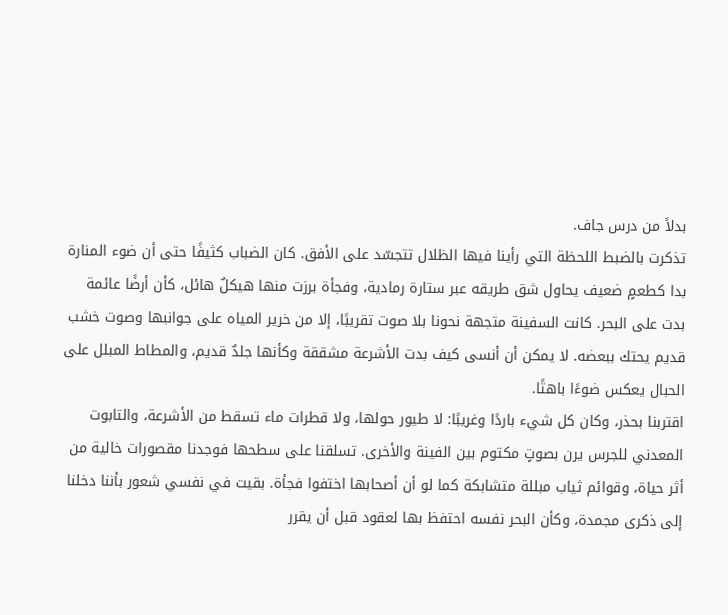بدلاً من درس جاف.
تذكرت بالضبط اللحظة التي رأينا فيها الظلال تتجسّد على الأفق. كان الضباب كثيفًا حتى أن ضوء المنارة بدا كطعمٍ ضعيف يحاول شق طريقه عبر ستارة رمادية، وفجأة برزت منها هيكلٌ هائل، كأن أرضًا عائمة بدت على البحر. كانت السفينة متجهة نحونا بلا صوت تقريبًا، إلا من خرير المياه على جوانبها وصوت خشب قديم يحتك ببعضه. لا يمكن أن أنسى كيف بدت الأشرعة مشققة وكأنها جلدٌ قديم، والمطاط المبلل على الحبال يعكس ضوءًا باهتًا.
اقتربنا بحذر، وكان كل شيء باردًا وغريبًا: لا طيور حولها، ولا قطرات ماء تسقط من الأشرعة، والتابوت المعدني للجرس يرن بصوتٍ مكتوم بين الفينة والأخرى. تسلقنا على سطحها فوجدنا مقصورات خالية من أثر حياة، وقوائم ثياب مبللة متشابكة كما لو أن أصحابها اختفوا فجأة. بقيت في نفسي شعور بأننا دخلنا إلى ذكرى مجمدة، وكأن البحر نفسه احتفظ بها لعقود قبل أن يقرر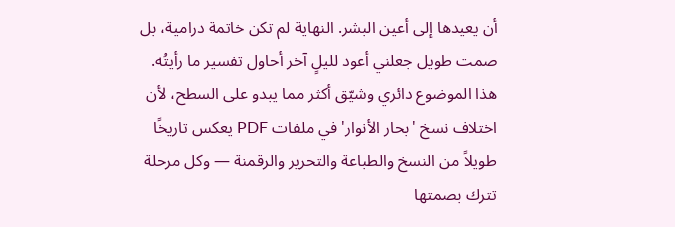أن يعيدها إلى أعين البشر. النهاية لم تكن خاتمة درامية، بل صمت طويل جعلني أعود لليلٍ آخر أحاول تفسير ما رأيتُه.
هذا الموضوع دائري وشيّق أكثر مما يبدو على السطح، لأن اختلاف نسخ 'بحار الأنوار' في ملفات PDF يعكس تاريخًا طويلاً من النسخ والطباعة والتحرير والرقمنة — وكل مرحلة تترك بصمتها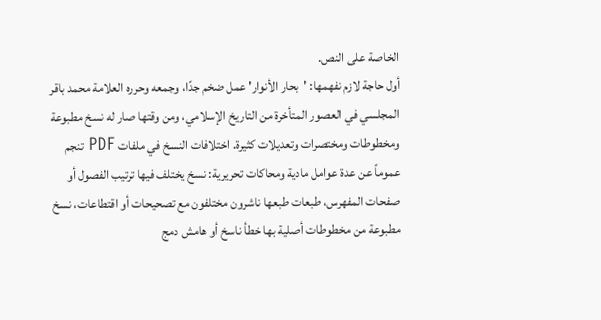الخاصة على النص.
أول حاجة لازم نفهمها: 'بحار الأنوار' عمل ضخم جدًا، وجمعه وحرره العلامة محمد باقر المجلسي في العصور المتأخرة من التاريخ الإسلامي، ومن وقتها صار له نسخ مطبوعة ومخطوطات ومختصرات وتعديلات كثيرة. اختلافات النسخ في ملفات PDF تنجم عموماً عن عدة عوامل مادية ومحاكات تحريرية: نسخ يختلف فيها ترتيب الفصول أو صفحات المفهرس، طبعات طبعها ناشرون مختلفون مع تصحيحات أو اقتطاعات، نسخ مطبوعة من مخطوطات أصلية بها خطأ ناسخ أو هامش دمج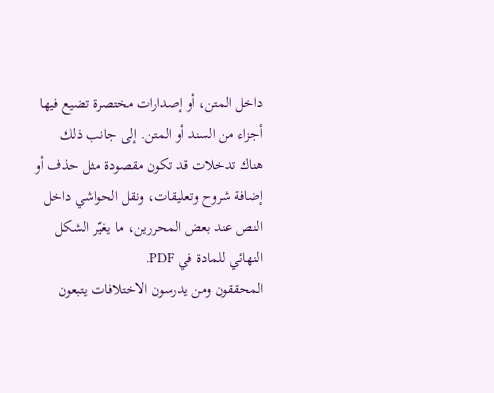داخل المتن، أو إصدارات مختصرة تضيع فيها أجزاء من السند أو المتن. إلى جانب ذلك هناك تدخلات قد تكون مقصودة مثل حذف أو إضافة شروح وتعليقات، ونقل الحواشي داخل النص عند بعض المحررين، ما يغيّر الشكل النهائي للمادة في PDF.
المحققون ومن يدرسون الاختلافات يتبعون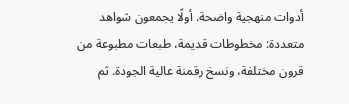أدوات منهجية واضحة. أولًا يجمعون شواهد متعددة: مخطوطات قديمة، طبعات مطبوعة من قرون مختلفة، ونسخ رقمنة عالية الجودة. ثم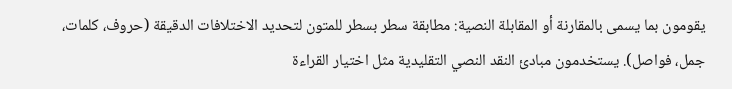يقومون بما يسمى بالمقارنة أو المقابلة النصية: مطابقة سطر بسطر للمتون لتحديد الاختلافات الدقيقة (حروف، كلمات، جمل، فواصل). يستخدمون مبادئ النقد النصي التقليدية مثل اختيار القراءة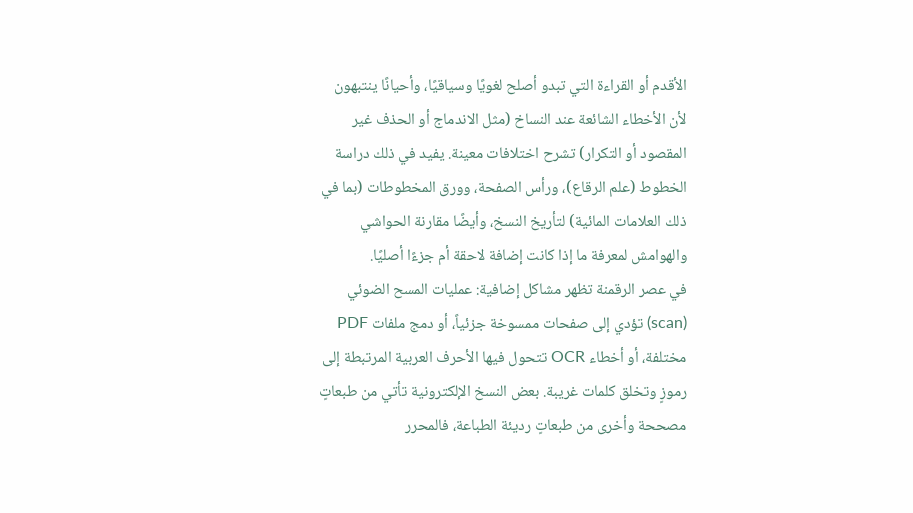الأقدم أو القراءة التي تبدو أصلح لغويًا وسياقيًا، وأحيانًا ينتبهون لأن الأخطاء الشائعة عند النساخ (مثل الاندماج أو الحذف غير المقصود أو التكرار) تشرح اختلافات معينة. يفيد في ذلك دراسة الخطوط (علم الرقاع)، ورأس الصفحة، وورق المخطوطات (بما في ذلك العلامات المائية) لتأريخ النسخ، وأيضًا مقارنة الحواشي والهوامش لمعرفة ما إذا كانت إضافة لاحقة أم جزءًا أصليًا.
في عصر الرقمنة تظهر مشاكل إضافية: عمليات المسح الضوئي (scan) تؤدي إلى صفحات ممسوخة جزئياً، أو دمج ملفات PDF مختلفة، أو أخطاء OCR تتحول فيها الأحرف العربية المرتبطة إلى رموزٍ وتخلق كلمات غريبة. بعض النسخ الإلكترونية تأتي من طبعاتٍ مصححة وأخرى من طبعاتٍ رديئة الطباعة، فالمحرر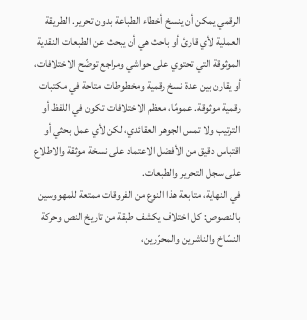الرقمي يمكن أن ينسخ أخطاء الطباعة بدون تحرير. الطريقة العملية لأي قارئ أو باحث هي أن يبحث عن الطبعات النقدية الموثوقة التي تحتوي على حواشي ومراجع توضّح الاختلافات، أو يقارن بين عدة نسخ رقمية ومخطوطات متاحة في مكتبات رقمية موثوقة. عمومًا، معظم الاختلافات تكون في اللفظ أو الترتيب ولا تمس الجوهر العقائدي، لكن لأي عمل بحثي أو اقتباس دقيق من الأفضل الاعتماد على نسخة موثقة والاطلاع على سجل التحرير والطبعات.
في النهاية، متابعة هذا النوع من الفروقات ممتعة للمهووسين بالنصوص: كل اختلاف يكشف طبقة من تاريخ النص وحركة النسّاخ والناشرين والمحرّرين،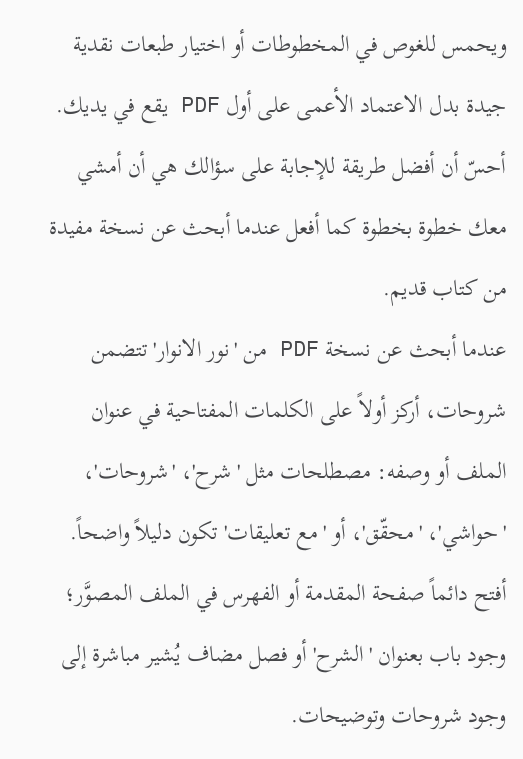ويحمس للغوص في المخطوطات أو اختيار طبعات نقدية جيدة بدل الاعتماد الأعمى على أول PDF يقع في يديك.
أحسّ أن أفضل طريقة للإجابة على سؤالك هي أن أمشي معك خطوة بخطوة كما أفعل عندما أبحث عن نسخة مفيدة من كتاب قديم.
عندما أبحث عن نسخة PDF من 'نور الانوار' تتضمن شروحات، أركز أولاً على الكلمات المفتاحية في عنوان الملف أو وصفه: مصطلحات مثل 'شرح'، 'شروحات'، 'حواشي'، 'محقّق'، أو 'مع تعليقات' تكون دليلاً واضحاً. أفتح دائماً صفحة المقدمة أو الفهرس في الملف المصوَّر؛ وجود باب بعنوان 'الشرح' أو فصل مضاف يُشير مباشرة إلى وجود شروحات وتوضيحات.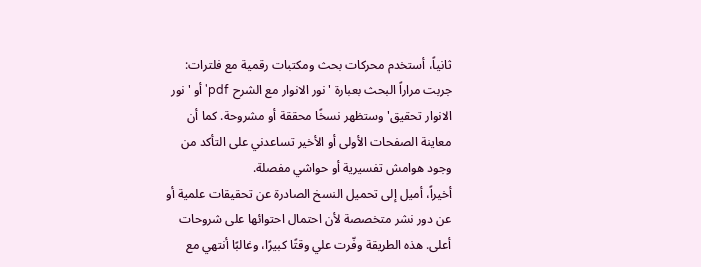ثانياً، أستخدم محركات بحث ومكتبات رقمية مع فلترات: جربت مراراً البحث بعبارة 'نور الانوار مع الشرح pdf' أو 'نور الانوار تحقيق' وستظهر نسخًا محققة أو مشروحة. كما أن معاينة الصفحات الأولى أو الأخير تساعدني على التأكد من وجود هوامش تفسيرية أو حواشي مفصلة.
أخيراً، أميل إلى تحميل النسخ الصادرة عن تحقيقات علمية أو عن دور نشر متخصصة لأن احتمال احتوائها على شروحات أعلى. هذه الطريقة وفّرت علي وقتًا كبيرًا، وغالبًا أنتهي مع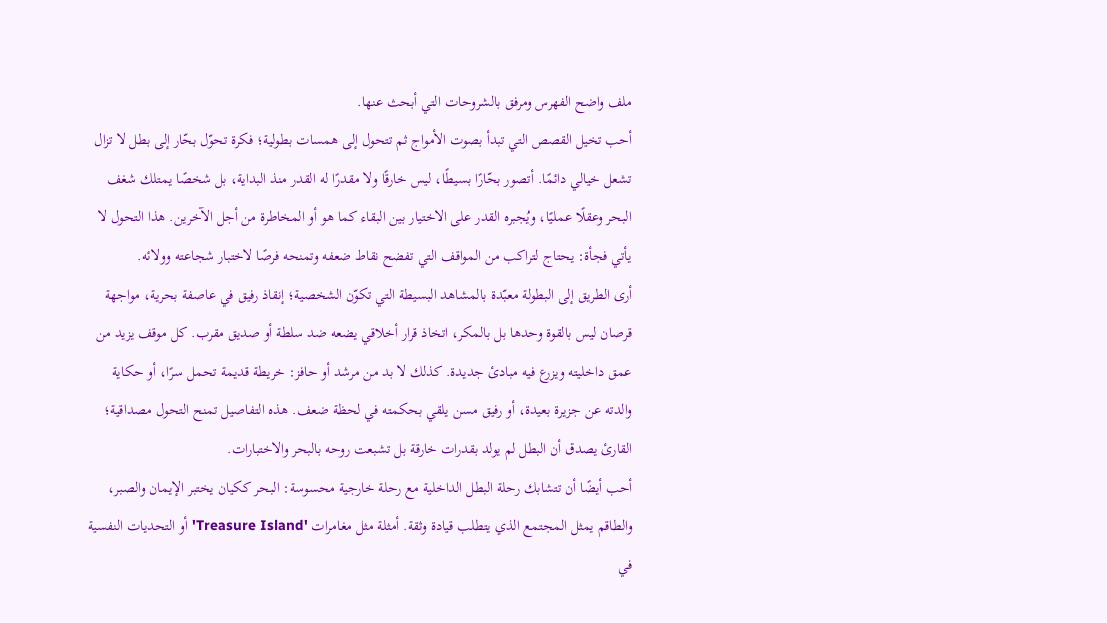ملف واضح الفهرس ومرفق بالشروحات التي أبحث عنها.
أحب تخيل القصص التي تبدأ بصوت الأمواج ثم تتحول إلى همسات بطولية؛ فكرة تحوّل بحّار إلى بطل لا تزال تشعل خيالي دائمًا. أتصور بحّارًا بسيطًا، ليس خارقًا ولا مقدرًا له القدر منذ البداية، بل شخصًا يمتلك شغف البحر وعقلًا عمليًا، ويُجبره القدر على الاختيار بين البقاء كما هو أو المخاطرة من أجل الآخرين. هذا التحول لا يأتي فجأة: يحتاج لتراكب من المواقف التي تفضح نقاط ضعفه وتمنحه فرصًا لاختبار شجاعته وولائه.
أرى الطريق إلى البطولة معبّدة بالمشاهد البسيطة التي تكوّن الشخصية؛ إنقاذ رفيق في عاصفة بحرية، مواجهة قرصان ليس بالقوة وحدها بل بالمكر، اتخاذ قرار أخلاقي يضعه ضد سلطة أو صديق مقرب. كل موقف يزيد من عمق داخليته ويزرع فيه مبادئ جديدة. كذلك لا بد من مرشد أو حافز: خريطة قديمة تحمل سرًا، أو حكاية والدته عن جزيرة بعيدة، أو رفيق مسن يلقي بحكمته في لحظة ضعف. هذه التفاصيل تمنح التحول مصداقية؛ القارئ يصدق أن البطل لم يولد بقدرات خارقة بل تشبعت روحه بالبحر والاختبارات.
أحب أيضًا أن تتشابك رحلة البطل الداخلية مع رحلة خارجية محسوسة: البحر ككيان يختبر الإيمان والصبر، والطاقم يمثل المجتمع الذي يتطلب قيادة وثقة. أمثلة مثل مغامرات 'Treasure Island' أو التحديات النفسية في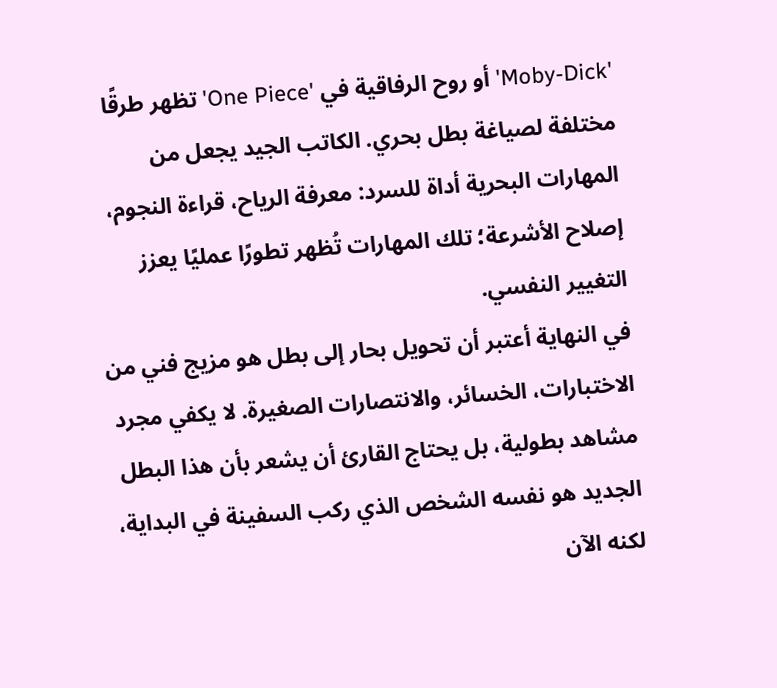'Moby-Dick' أو روح الرفاقية في 'One Piece' تظهر طرقًا مختلفة لصياغة بطل بحري. الكاتب الجيد يجعل من المهارات البحرية أداة للسرد: معرفة الرياح، قراءة النجوم، إصلاح الأشرعة؛ تلك المهارات تُظهر تطورًا عمليًا يعزز التغيير النفسي.
في النهاية أعتبر أن تحويل بحار إلى بطل هو مزيج فني من الاختبارات، الخسائر، والانتصارات الصغيرة. لا يكفي مجرد مشاهد بطولية، بل يحتاج القارئ أن يشعر بأن هذا البطل الجديد هو نفسه الشخص الذي ركب السفينة في البداية، لكنه الآن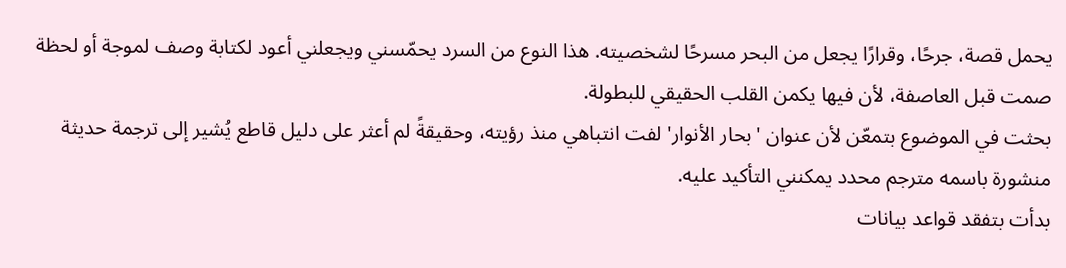يحمل قصة، جرحًا، وقرارًا يجعل من البحر مسرحًا لشخصيته. هذا النوع من السرد يحمّسني ويجعلني أعود لكتابة وصف لموجة أو لحظة صمت قبل العاصفة، لأن فيها يكمن القلب الحقيقي للبطولة.
بحثت في الموضوع بتمعّن لأن عنوان 'بحار الأنوار' لفت انتباهي منذ رؤيته، وحقيقةً لم أعثر على دليل قاطع يُشير إلى ترجمة حديثة منشورة باسمه مترجم محدد يمكنني التأكيد عليه.
بدأت بتفقد قواعد بيانات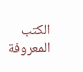الكتب المعروفة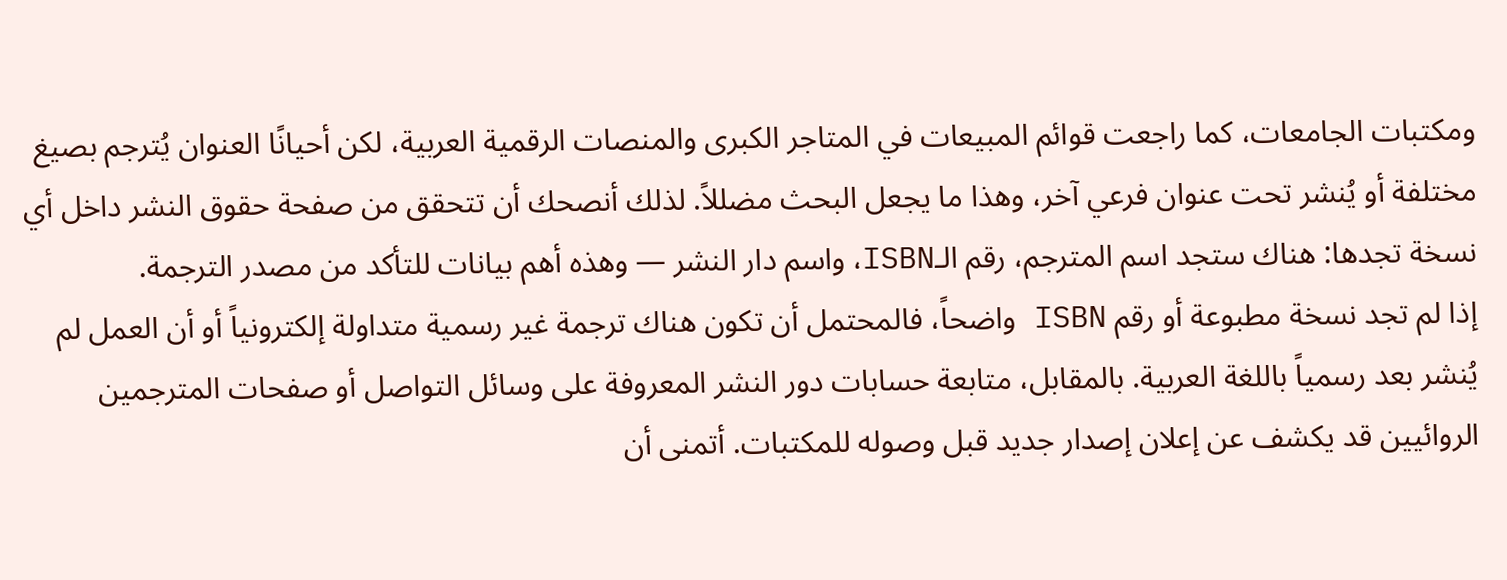ومكتبات الجامعات، كما راجعت قوائم المبيعات في المتاجر الكبرى والمنصات الرقمية العربية، لكن أحيانًا العنوان يُترجم بصيغ مختلفة أو يُنشر تحت عنوان فرعي آخر، وهذا ما يجعل البحث مضللاً. لذلك أنصحك أن تتحقق من صفحة حقوق النشر داخل أي نسخة تجدها: هناك ستجد اسم المترجم، رقم الـISBN، واسم دار النشر — وهذه أهم بيانات للتأكد من مصدر الترجمة.
إذا لم تجد نسخة مطبوعة أو رقم ISBN واضحاً، فالمحتمل أن تكون هناك ترجمة غير رسمية متداولة إلكترونياً أو أن العمل لم يُنشر بعد رسمياً باللغة العربية. بالمقابل، متابعة حسابات دور النشر المعروفة على وسائل التواصل أو صفحات المترجمين الروائيين قد يكشف عن إعلان إصدار جديد قبل وصوله للمكتبات. أتمنى أن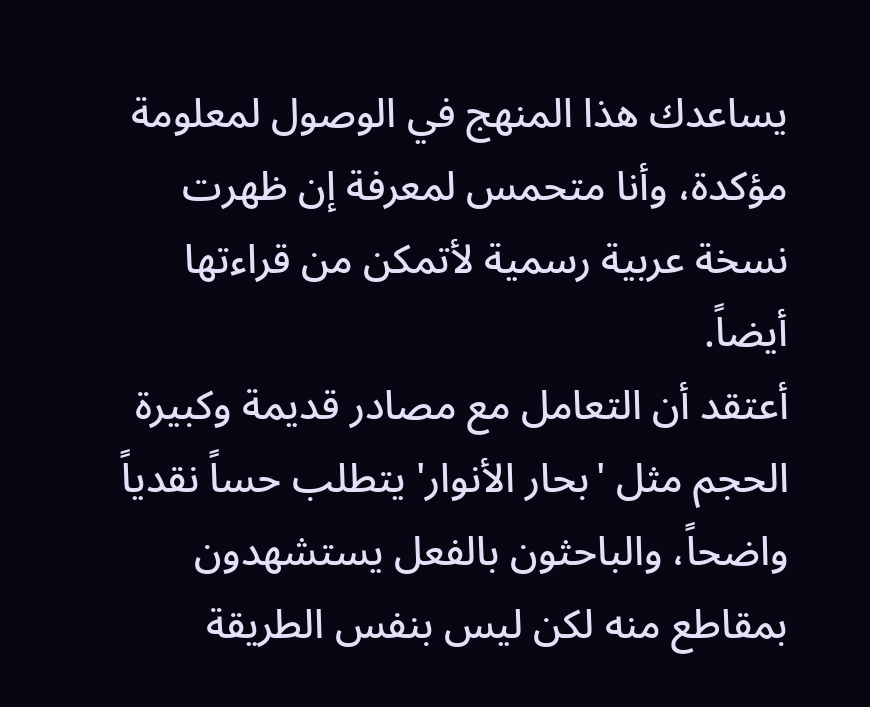يساعدك هذا المنهج في الوصول لمعلومة مؤكدة، وأنا متحمس لمعرفة إن ظهرت نسخة عربية رسمية لأتمكن من قراءتها أيضاً.
أعتقد أن التعامل مع مصادر قديمة وكبيرة الحجم مثل 'بحار الأنوار' يتطلب حساً نقدياً واضحاً، والباحثون بالفعل يستشهدون بمقاطع منه لكن ليس بنفس الطريقة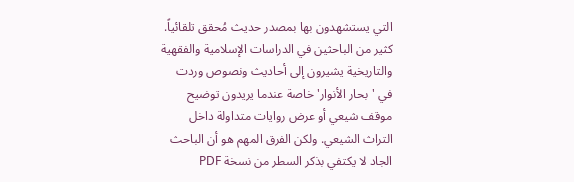التي يستشهدون بها بمصدر حديث مُحقق تلقائياً. كثير من الباحثين في الدراسات الإسلامية والفقهية والتاريخية يشيرون إلى أحاديث ونصوص وردت في 'بحار الأنوار' خاصة عندما يريدون توضيح موقف شيعي أو عرض روايات متداولة داخل التراث الشيعي. ولكن الفرق المهم هو أن الباحث الجاد لا يكتفي بذكر السطر من نسخة PDF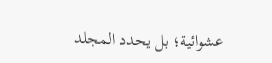عشوائية؛ بل يحدد المجلد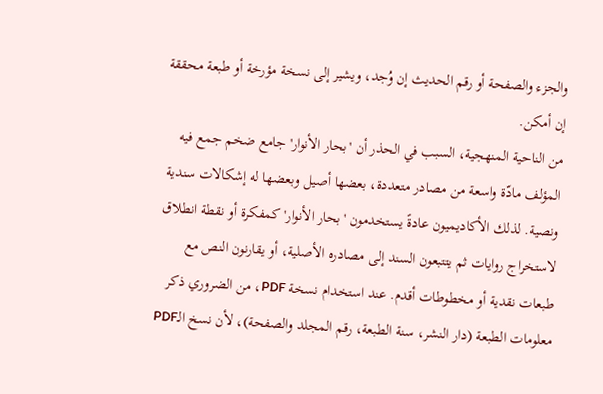والجزء والصفحة أو رقم الحديث إن وُجد، ويشير إلى نسخة مؤرخة أو طبعة محققة إن أمكن.
من الناحية المنهجية، السبب في الحذر أن 'بحار الأنوار' جامع ضخم جمع فيه المؤلف مادّة واسعة من مصادر متعددة، بعضها أصيل وبعضها له إشكالات سندية ونصية. لذلك الأكاديميون عادةً يستخدمون 'بحار الأنوار' كمفكرة أو نقطة انطلاق لاستخراج روايات ثم يتتبعون السند إلى مصادره الأصلية، أو يقارنون النص مع طبعات نقدية أو مخطوطات أقدم. عند استخدام نسخة PDF، من الضروري ذكر معلومات الطبعة (دار النشر، سنة الطبعة، رقم المجلد والصفحة)، لأن نسخ الـPDF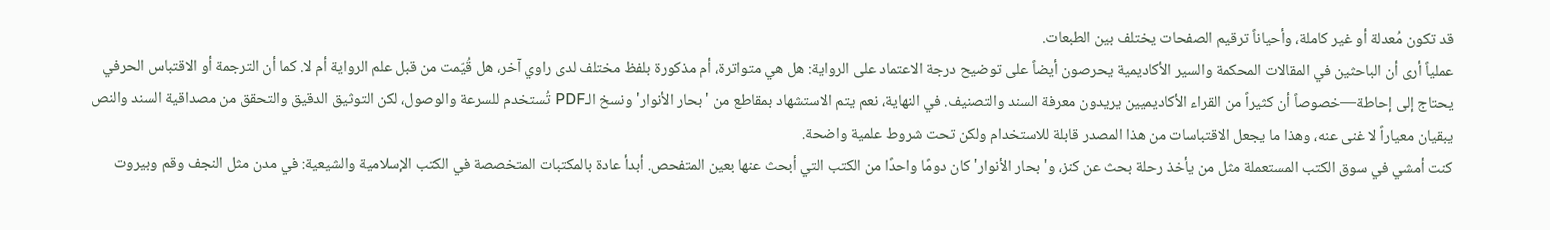قد تكون مُعدلة أو غير كاملة، وأحياناً ترقيم الصفحات يختلف بين الطبعات.
عملياً أرى أن الباحثين في المقالات المحكمة والسير الأكاديمية يحرصون أيضاً على توضيح درجة الاعتماد على الرواية: هل هي متواترة، أم مذكورة بلفظ مختلف لدى راوي آخر، هل قُيّمت من قبل علم الرواية أم لا. كما أن الترجمة أو الاقتباس الحرفي يحتاج إلى إحاطة—خصوصاً أن كثيراً من القراء الأكاديميين يريدون معرفة السند والتصنيف. في النهاية، نعم يتم الاستشهاد بمقاطع من 'بحار الأنوار' ونسخ الـPDF تُستخدم للسرعة والوصول، لكن التوثيق الدقيق والتحقق من مصداقية السند والنص يبقيان معياراً لا غنى عنه، وهذا ما يجعل الاقتباسات من هذا المصدر قابلة للاستخدام ولكن تحت شروط علمية واضحة.
كنت أمشي في سوق الكتب المستعملة مثل من يأخذ رحلة بحث عن كنز، و'بحار الأنوار' كان دومًا واحدًا من الكتب التي أبحث عنها بعين المتفحص. أبدأ عادة بالمكتبات المتخصصة في الكتب الإسلامية والشيعية: في مدن مثل النجف وقم وبيروت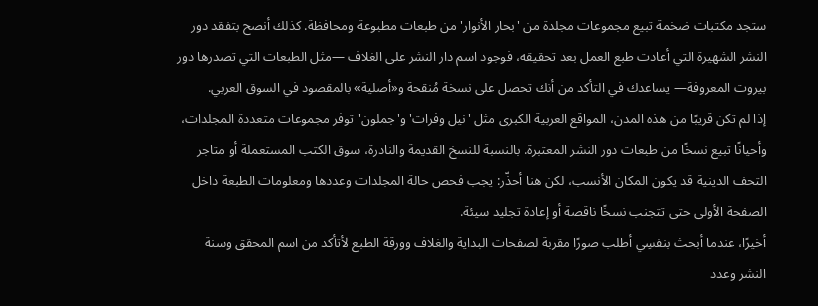ستجد مكتبات ضخمة تبيع مجموعات مجلدة من 'بحار الأنوار' من طبعات مطبوعة ومحافظة. كذلك أنصح بتفقد دور النشر الشهيرة التي أعادت طبع العمل بعد تحقيقه، فوجود اسم دار النشر على الغلاف —مثل الطبعات التي تصدرها دور بيروت المعروفة— يساعدك في التأكد من أنك تحصل على نسخة مُنقحة و«أصلية» بالمقصود في السوق العربي.
إذا لم تكن قريبًا من هذه المدن، المواقع العربية الكبرى مثل 'نيل وفرات' و'جملون' توفر مجموعات متعددة المجلدات، وأحيانًا تبيع نسخًا من طبعات دور النشر المعتبرة. بالنسبة للنسخ القديمة والنادرة، سوق الكتب المستعملة أو متاجر التحف الدينية قد يكون المكان الأنسب، لكن هنا أحذّر: يجب فحص حالة المجلدات وعددها ومعلومات الطبعة داخل الصفحة الأولى حتى تتجنب نسخًا ناقصة أو إعادة تجليد سيئة.
أخيرًا، عندما أبحث بنفسِي أطلب صورًا مقربة لصفحات البداية والغلاف وورقة الطبع لأتأكد من اسم المحقق وسنة النشر وعدد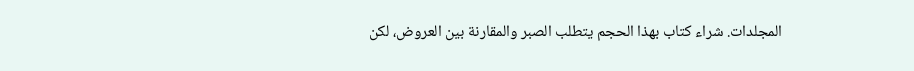المجلدات. شراء كتاب بهذا الحجم يتطلب الصبر والمقارنة بين العروض، لكن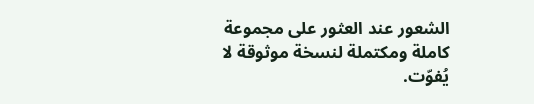الشعور عند العثور على مجموعة كاملة ومكتملة لنسخة موثوقة لا يُفوّت.